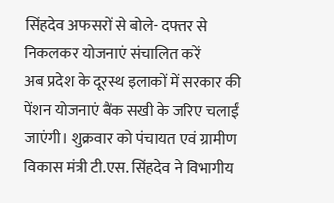सिंहदेव अफसरों से बोले- दफ्तर से निकलकर योजनाएं संचालित करें
अब प्रदेश के दूरस्थ इलाकों में सरकार की पेंशन योजनाएं बैंक सखी के जरिए चलाईं जाएंगी। शुक्रवार को पंचायत एवं ग्रामीण विकास मंत्री टी.एस. सिंहदेव ने विभागीय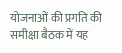योजनाओं की प्रगति की समीक्षा बैठक में यह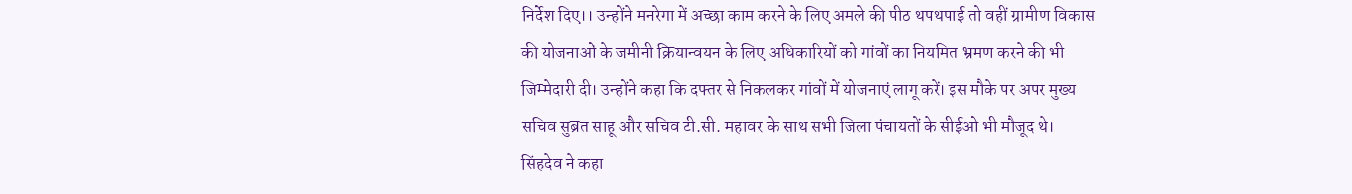निर्देश दिए।। उन्होंने मनरेगा में अच्छा काम करने के लिए अमले की पीठ थपथपाई तो वहीं ग्रामीण विकास की योजनाओं के जमीनी क्रियान्वयन के लिए अधिकारियों को गांवों का नियमित भ्रमण करने की भी जिम्मेदारी दी। उन्होंने कहा कि दफ्तर से निकलकर गांवों में योजनाएं लागू करें। इस मौके पर अपर मुख्य सचिव सुब्रत साहू और सचिव टी.सी. महावर के साथ सभी जिला पंचायतों के सीईओ भी मौजूद थे।
सिंहदेव ने कहा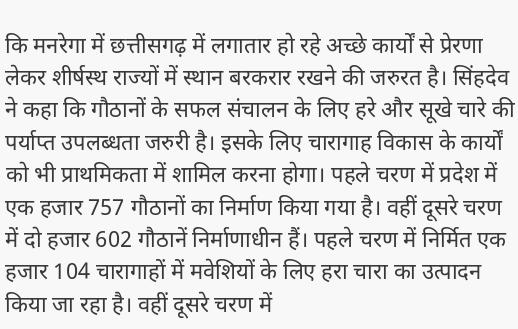कि मनरेगा में छत्तीसगढ़ में लगातार हो रहे अच्छे कार्यों से प्रेरणा लेकर शीर्षस्थ राज्यों में स्थान बरकरार रखने की जरुरत है। सिंहदेव ने कहा कि गौठानों के सफल संचालन के लिए हरे और सूखे चारे की पर्याप्त उपलब्धता जरुरी है। इसके लिए चारागाह विकास के कार्यों को भी प्राथमिकता में शामिल करना होगा। पहले चरण में प्रदेश में एक हजार 757 गौठानों का निर्माण किया गया है। वहीं दूसरे चरण में दो हजार 602 गौठानें निर्माणाधीन हैं। पहले चरण में निर्मित एक हजार 104 चारागाहों में मवेशियों के लिए हरा चारा का उत्पादन किया जा रहा है। वहीं दूसरे चरण में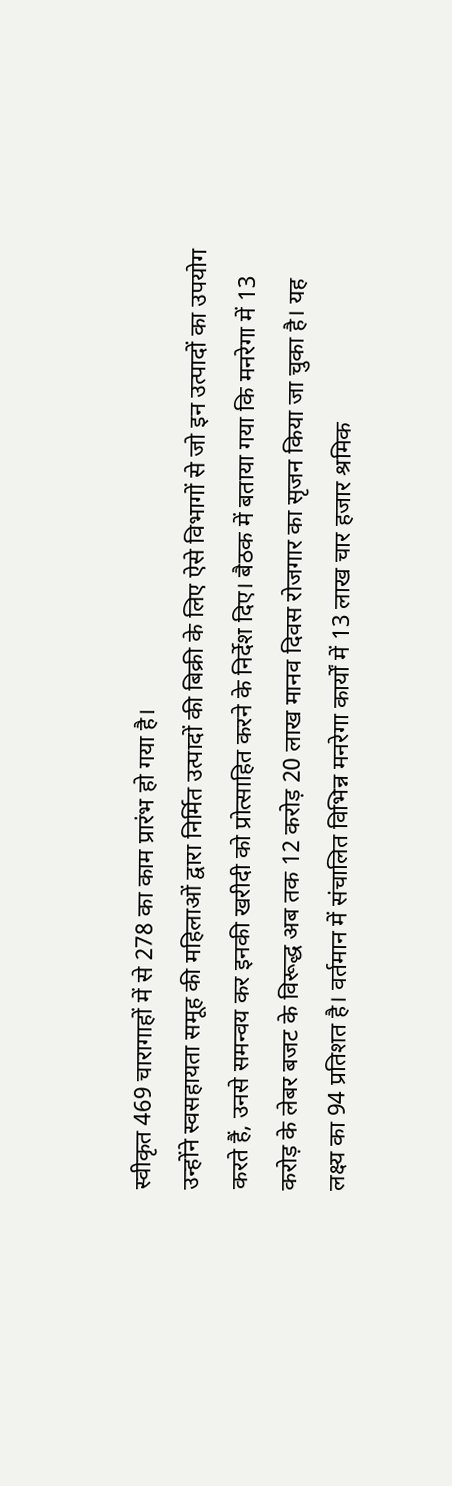स्वीकृत 469 चारागाहों में से 278 का काम प्रारंभ हो गया है।
उन्होंने स्वसहायता समूह की महिलाओं द्वारा निर्मित उत्पादों की बिक्री के लिए ऐसे विभागों से जो इन उत्पादों का उपयोग करते हैं, उनसे समन्वय कर इनकी खरीदी को प्रोत्साहित करने के निर्देश दिए। बैठक में बताया गया कि मनरेगा में 13 करोड़ के लेबर बजट के विरूद्ध अब तक 12 करोड़ 20 लाख मानव दिवस रोजगार का सृजन किया जा चुका है। यह लक्ष्य का 94 प्रतिशत है। वर्तमान में संचालित विभिन्न मनरेगा कार्यों में 13 लाख चार हजार श्रमिक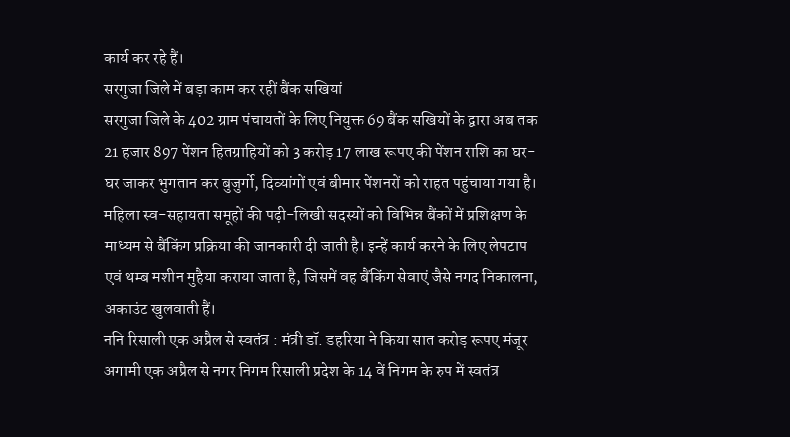कार्य कर रहे हैं।
सरगुजा जिले में बड़ा काम कर रहीं बैंक सखियां
सरगुजा जिले के 402 ग्राम पंचायतों के लिए नियुक्त 69 बैंक सखियों के द्वारा अब तक 21 हजार 897 पेंशन हितग्राहियों को 3 करोड़ 17 लाख रूपए की पेंशन राशि का घर-घर जाकर भुगतान कर बुजुर्गो, दिव्यांगों एवं बीमार पेंशनरों को राहत पहुंचाया गया है। महिला स्व-सहायता समूहों की पढ़ी-लिखी सदस्यों को विभिन्न बैंकों में प्रशिक्षण के माध्यम से बैंकिंग प्रक्रिया की जानकारी दी जाती है। इन्हें कार्य करने के लिए लेपटाप एवं थम्ब मशीन मुहैया कराया जाता है, जिसमें वह बैंकिंग सेवाएं जैसे नगद निकालना, अकाउंट खुलवाती हैं।
ननि रिसाली एक अप्रैल से स्वतंत्र : मंत्री डॉ. डहरिया ने किया सात करोड़ रूपए मंजूर
अगामी एक अप्रैल से नगर निगम रिसाली प्रदेश के 14 वें निगम के रुप में स्वतंत्र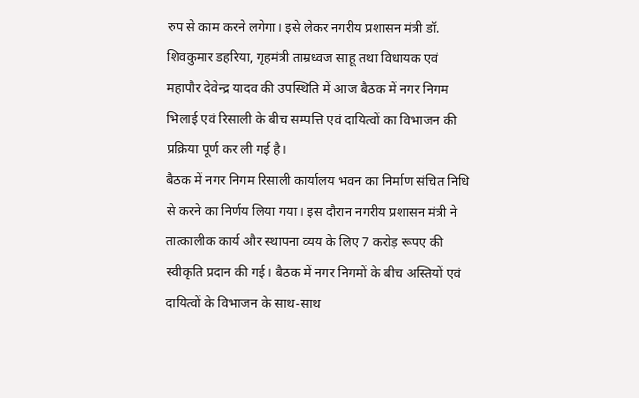रुप से काम करने लगेगा। इसे लेकर नगरीय प्रशासन मंत्री डॉ. शिवकुमार डहरिया, गृहमंत्री ताम्रध्वज साहू तथा विधायक एवं महापौर देवेन्द्र यादव की उपस्थिति में आज बैठक में नगर निगम भिलाई एवं रिसाली के बीच सम्पत्ति एवं दायित्वों का विभाजन की प्रक्रिया पूर्ण कर ली गई है।
बैठक में नगर निगम रिसाली कार्यालय भवन का निर्माण संचित निधि से करने का निर्णय लिया गया। इस दौरान नगरीय प्रशासन मंत्री ने तात्कालीक कार्य और स्थापना व्यय के लिए 7 करोड़ रूपए की स्वीकृति प्रदान की गई। बैठक में नगर निगमों के बीच अस्तियों एवं दायित्वों के विभाजन के साथ-साथ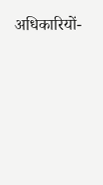अधिकारियों-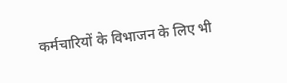कर्मचारियों के विभाजन के लिए भी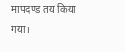मापदण्ड तय किया गया।